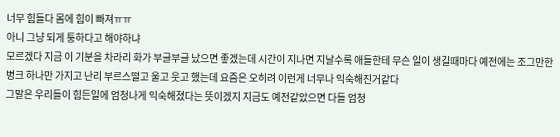너무 힘들다 몸에 힘이 빠져ㅠㅠ
아니 그냥 되게 퉁하다고 해야하냐
모르겠다 지금 이 기분을 차라리 화가 부글부글 났으면 좋겠는데 시간이 지나면 지날수록 애들한테 무슨 일이 생길때마다 예전에는 조그만한 병크 하나만 가지고 난리 부르스떨고 울고 웃고 했는데 요즘은 오히려 이런게 너무나 익숙해진거같다
그말은 우리들이 힘든일에 엄청나게 익숙해졌다는 뜻이겠지 지금도 예전같았으면 다들 엄청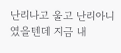난리나고 울고 난리아니였을텐데 지금 내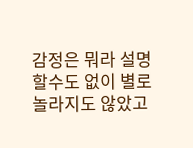감정은 뭐라 설명할수도 없이 별로 놀라지도 않았고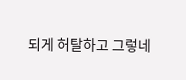되게 허탈하고 그렇네